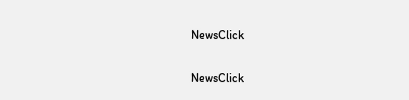NewsClick

NewsClick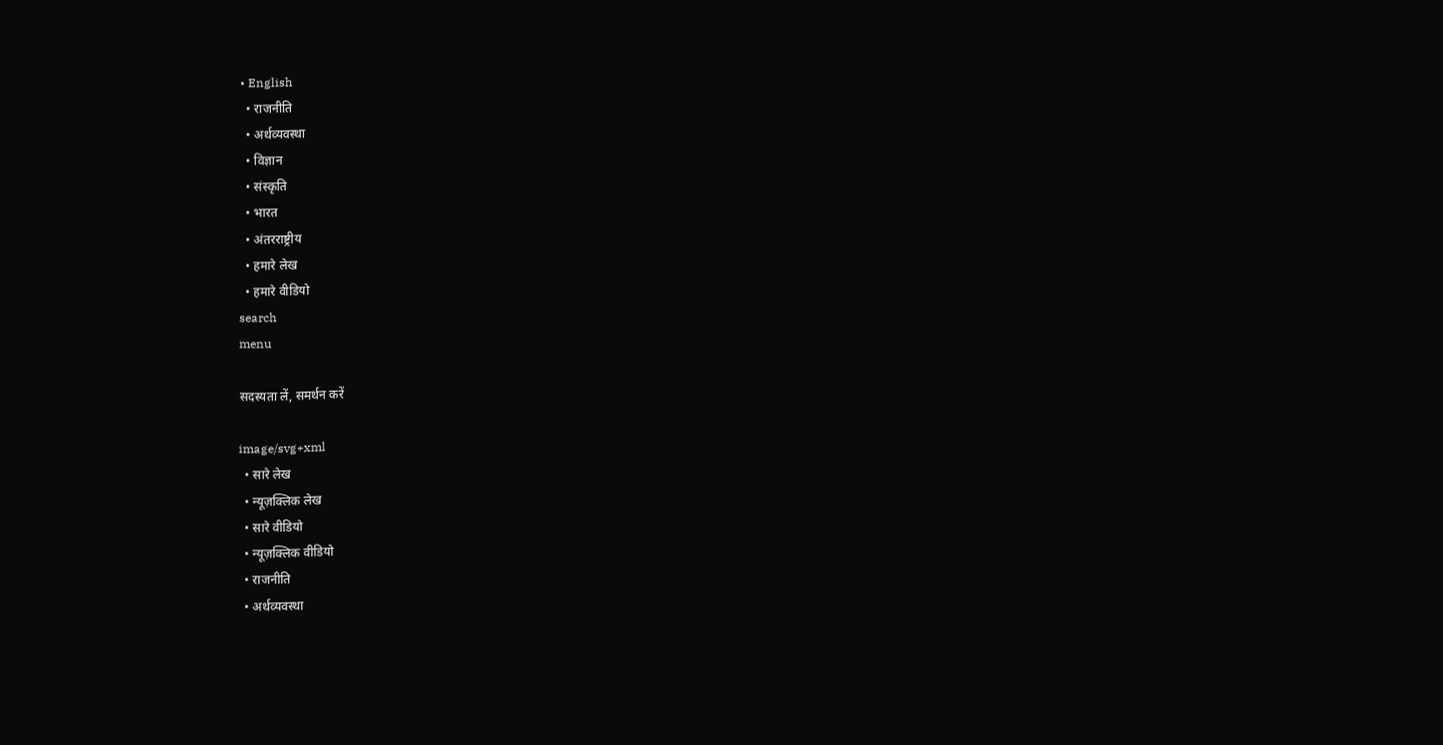• English
  • राजनीति
  • अर्थव्यवस्था
  • विज्ञान
  • संस्कृति
  • भारत
  • अंतरराष्ट्रीय
  • हमारे लेख
  • हमारे वीडियो
search
menu

सदस्यता लें, समर्थन करें

image/svg+xml
  • सारे लेख
  • न्यूज़क्लिक लेख
  • सारे वीडियो
  • न्यूज़क्लिक वीडियो
  • राजनीति
  • अर्थव्यवस्था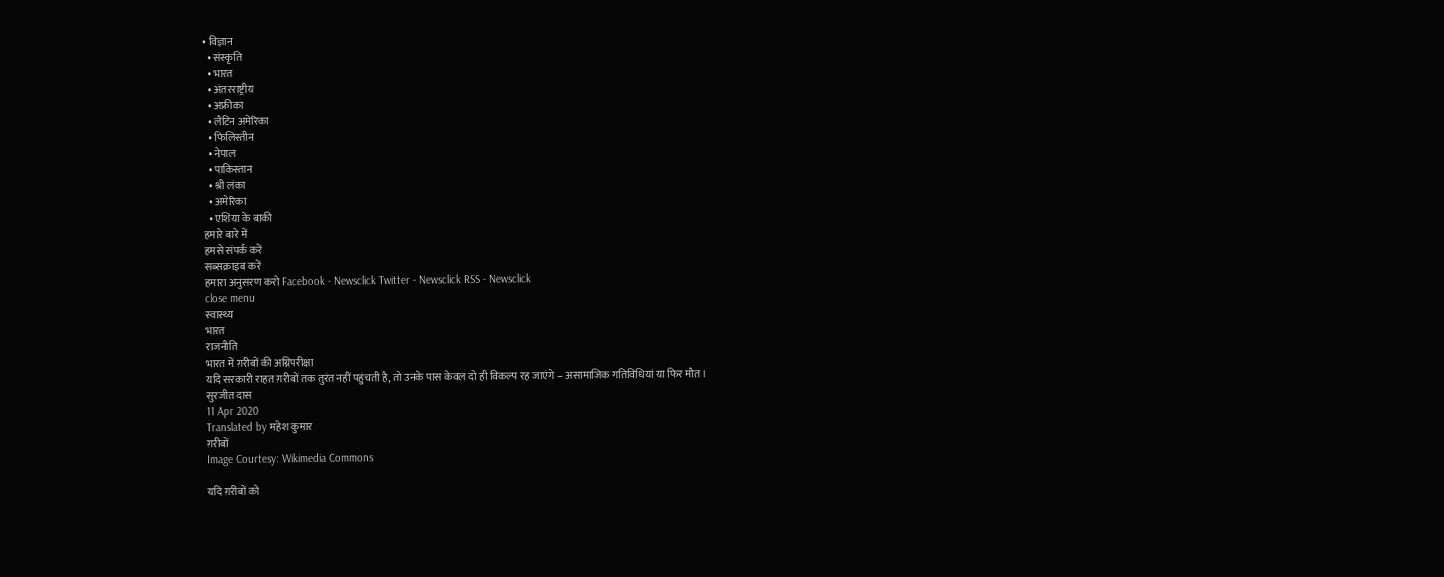• विज्ञान
  • संस्कृति
  • भारत
  • अंतरराष्ट्रीय
  • अफ्रीका
  • लैटिन अमेरिका
  • फिलिस्तीन
  • नेपाल
  • पाकिस्तान
  • श्री लंका
  • अमेरिका
  • एशिया के बाकी
हमारे बारे में
हमसे संपर्क करें
सब्सक्राइब करें
हमारा अनुसरण करो Facebook - Newsclick Twitter - Newsclick RSS - Newsclick
close menu
स्वास्थ्य
भारत
राजनीति
भारत में ग़रीबों की अग्निपरीक्षा
यदि सरकारी राहत ग़रीबों तक तुरंत नहीं पहुंचती है, तो उनके पास केवल दो ही विकल्प रह जाएंगे – असामाजिक गतिविधियां या फिर मौत।
सुरजीत दास
11 Apr 2020
Translated by महेश कुमार
ग़रीबों
Image Courtesy: Wikimedia Commons

यदि ग़रीबों को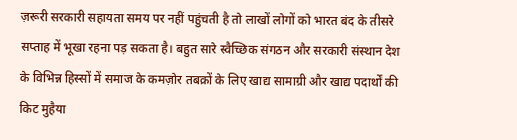ज़रूरी सरकारी सहायता समय पर नहीं पहुंचती है तो लाखों लोगों को भारत बंद के तीसरे सप्ताह में भूखा रहना पड़ सकता है। बहुत सारे स्वैच्छिक संगठन और सरकारी संस्थान देश के विभिन्न हिस्सों में समाज के कमज़ोर तबक़ों के लिए खाद्य सामाग्री और खाद्य पदार्थों की किट मुहैया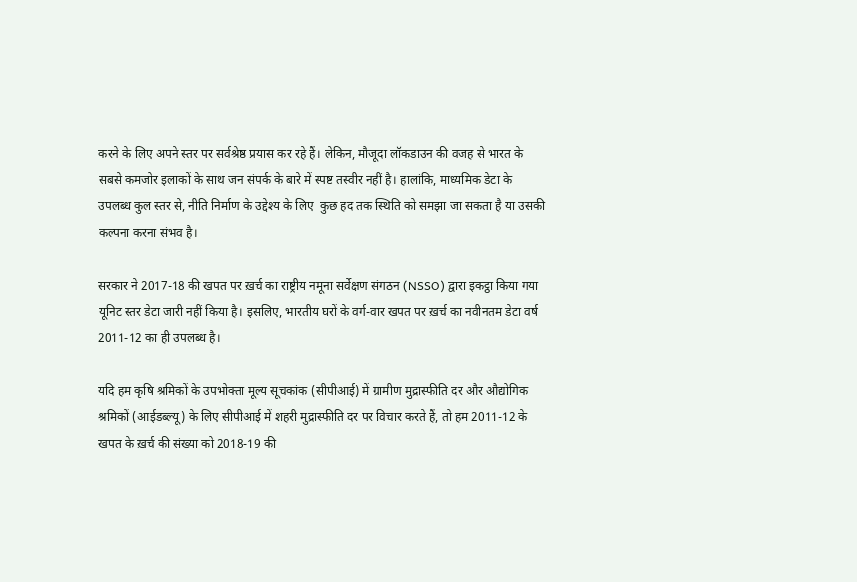करने के लिए अपने स्तर पर सर्वश्रेष्ठ प्रयास कर रहे हैं। लेकिन, मौजूदा लॉकडाउन की वजह से भारत के सबसे कमजोर इलाकों के साथ जन संपर्क के बारे में स्पष्ट तस्वीर नहीं है। हालांकि, माध्यमिक डेटा के उपलब्ध कुल स्तर से, नीति निर्माण के उद्देश्य के लिए  कुछ हद तक स्थिति को समझा जा सकता है या उसकी कल्पना करना संभव है।

सरकार ने 2017-18 की खपत पर ख़र्च का राष्ट्रीय नमूना सर्वेक्षण संगठन (NSSO) द्वारा इकट्ठा किया गया यूनिट स्तर डेटा जारी नहीं किया है। इसलिए, भारतीय घरों के वर्ग-वार खपत पर ख़र्च का नवीनतम डेटा वर्ष 2011-12 का ही उपलब्ध है।

यदि हम कृषि श्रमिकों के उपभोक्ता मूल्य सूचकांक (सीपीआई) में ग्रामीण मुद्रास्फीति दर और औद्योगिक श्रमिकों (आईडब्ल्यू) के लिए सीपीआई में शहरी मुद्रास्फीति दर पर विचार करते हैं, तो हम 2011-12 के खपत के ख़र्च की संख्या को 2018-19 की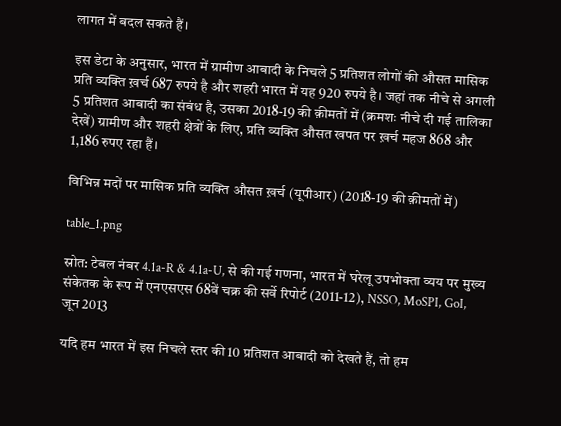लागत में बदल सकते हैं।

इस डेटा के अनुसार, भारत में ग्रामीण आबादी के निचले 5 प्रतिशत लोगों की औसत मासिक प्रति व्यक्ति ख़र्च 687 रुपये है और शहरी भारत में यह 920 रुपये है। जहां तक नीचे से अगली 5 प्रतिशत आबादी का संबंध है, उसका 2018-19 की क़ीमतों में (क्रमशः नीचे दी गई तालिका देखें) ग्रामीण और शहरी क्षेत्रों के लिए, प्रति व्यक्ति औसत खपत पर ख़र्च महज 868 और 1,186 रुपए रहा हैं।

विभिन्न मदों पर मासिक प्रति व्यक्ति औसत ख़र्च (यूपीआर) (2018-19 की क़ीमतों में)

table_1.png

स्रोत: टेबल नंबर 4.1a-R & 4.1a-U, से की गई गणना, भारत में घरेलू उपभोक्ता व्यय पर मुख्य संकेतक के रूप में एनएसएस 68वें चक्र की सर्वे रिपोर्ट (2011-12), NSSO, MoSPI, GoI, जून 2013

यदि हम भारत में इस निचले स्तर की 10 प्रतिशत आबादी को देखते हैं, तो हम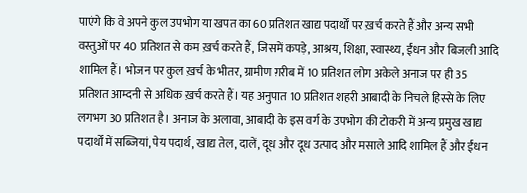पाएंगे कि वे अपने कुल उपभोग या खपत का 60 प्रतिशत खाद्य पदार्थों पर ख़र्च करते हैं और अन्य सभी वस्तुओं पर 40 प्रतिशत से कम ख़र्च करते हैं, जिसमें कपड़े, आश्रय, शिक्षा, स्वास्थ्य, ईंधन और बिजली आदि शामिल हैं। भोजन पर कुल ख़र्च के भीतर, ग्रामीण ग़रीब में 10 प्रतिशत लोग अकेले अनाज पर ही 35 प्रतिशत आम्दनी से अधिक ख़र्च करते हैं। यह अनुपात 10 प्रतिशत शहरी आबादी के निचले हिस्से के लिए लगभग 30 प्रतिशत है। अनाज के अलावा, आबादी के इस वर्ग के उपभोग की टोकरी में अन्य प्रमुख खाद्य पदार्थों में सब्जियां, पेय पदार्थ, खाद्य तेल, दालें, दूध और दूध उत्पाद और मसाले आदि शामिल हैं और ईंधन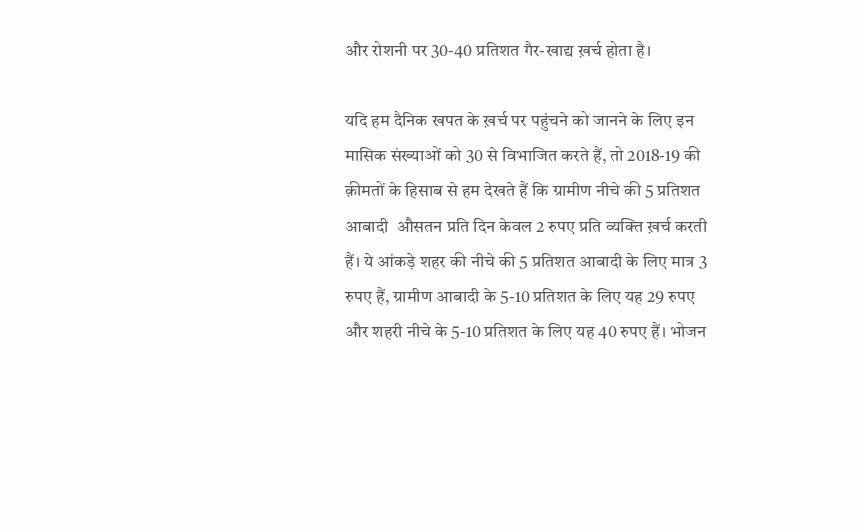और रोशनी पर 30-40 प्रतिशत गैर-खाद्य ख़र्च होता है।

यदि हम दैनिक खपत के ख़र्च पर पहुंचने को जानने के लिए इन मासिक संख्याओं को 30 से विभाजित करते हैं, तो 2018-19 की क़ीमतों के हिसाब से हम देखते हैं कि ग्रामीण नीचे की 5 प्रतिशत आबादी  औसतन प्रति दिन केवल 2 रुपए प्रति व्यक्ति ख़र्च करती हैं। ये आंकड़े शहर की नीचे की 5 प्रतिशत आबादी के लिए मात्र 3 रुपए हैं, ग्रामीण आबादी के 5-10 प्रतिशत के लिए यह 29 रुपए और शहरी नीचे के 5-10 प्रतिशत के लिए यह 40 रुपए हैं। भोजन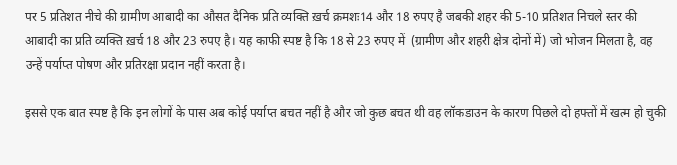पर 5 प्रतिशत नीचे की ग्रामीण आबादी का औसत दैनिक प्रति व्यक्ति ख़र्च क्रमशः14 और 18 रुपए है जबकी शहर की 5-10 प्रतिशत निचले स्तर की आबादी का प्रति व्यक्ति ख़र्च 18 और 23 रुपए है। यह काफी स्पष्ट है कि 18 से 23 रुपए में  (ग्रामीण और शहरी क्षेत्र दोनों में) जो भोजन मिलता है, वह उन्हें पर्याप्त पोषण और प्रतिरक्षा प्रदान नहीं करता है।

इससे एक बात स्पष्ट है कि इन लोगों के पास अब कोई पर्याप्त बचत नहीं है और जो कुछ बचत थी वह लॉकडाउन के कारण पिछले दो हफ्तों में खत्म हो चुकी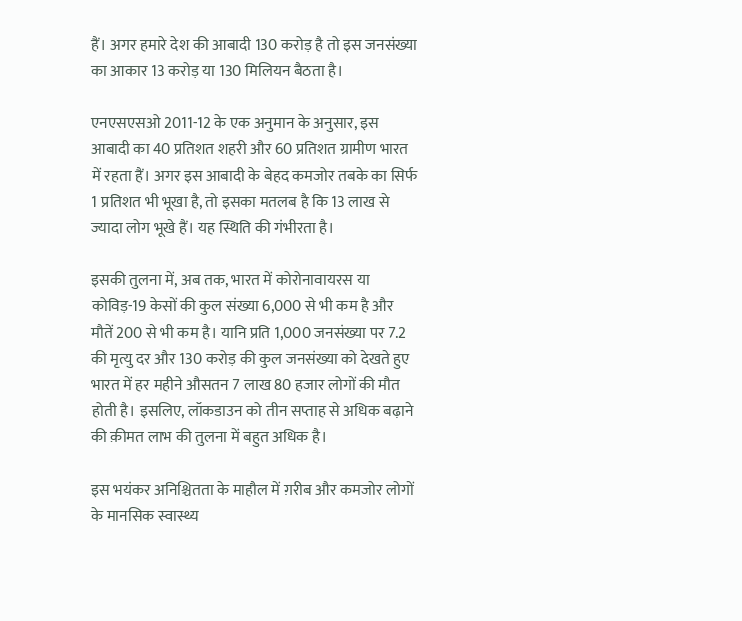हैं। अगर हमारे देश की आबादी 130 करोड़ है तो इस जनसंख्या का आकार 13 करोड़ या 130 मिलियन बैठता है।

एनएसएसओ 2011-12 के एक अनुमान के अनुसार, इस आबादी का 40 प्रतिशत शहरी और 60 प्रतिशत ग्रामीण भारत में रहता हैं। अगर इस आबादी के बेहद कमजोर तबके का सिर्फ 1 प्रतिशत भी भूखा है, तो इसका मतलब है कि 13 लाख से ज्यादा लोग भूखे हैं। यह स्थिति की गंभीरता है।

इसकी तुलना में, अब तक, भारत में कोरोनावायरस या कोविड़-19 केसों की कुल संख्या 6,000 से भी कम है और मौतें 200 से भी कम है। यानि प्रति 1,000 जनसंख्या पर 7.2 की मृत्यु दर और 130 करोड़ की कुल जनसंख्या को देखते हुए भारत में हर महीने औसतन 7 लाख 80 हजार लोगों की मौत होती है। इसलिए, लॉकडाउन को तीन सप्ताह से अधिक बढ़ाने की क़ीमत लाभ की तुलना में बहुत अधिक है।

इस भयंकर अनिश्चितता के माहौल में ग़रीब और कमजोर लोगों के मानसिक स्वास्थ्य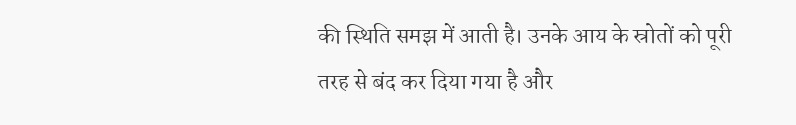की स्थिति समझ में आती है। उनके आय के स्रोतों को पूरी तरह से बंद कर दिया गया है और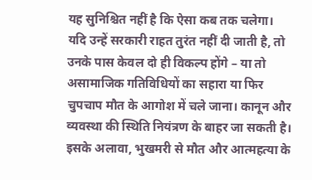यह सुनिश्चित नहीं है कि ऐसा कब तक चलेगा। यदि उन्हें सरकारी राहत तुरंत नहीं दी जाती है, तो उनके पास केवल दो ही विकल्प होंगे – या तो असामाजिक गतिविधियों का सहारा या फिर चुपचाप मौत के आगोश में चले जाना। कानून और व्यवस्था की स्थिति नियंत्रण के बाहर जा सकती है। इसके अलावा, भुखमरी से मौत और आत्महत्या के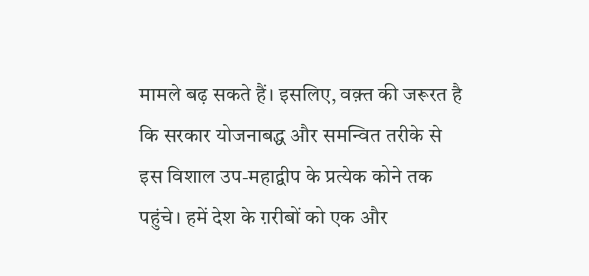मामले बढ़ सकते हैं। इसलिए, वक़्त की जरूरत है कि सरकार योजनाबद्ध और समन्वित तरीके से इस विशाल उप-महाद्वीप के प्रत्येक कोने तक पहुंचे। हमें देश के ग़रीबों को एक और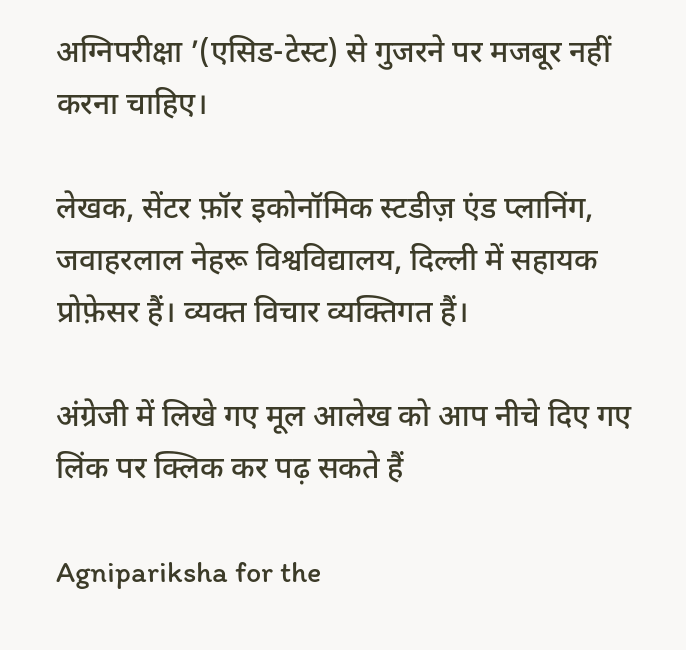अग्निपरीक्षा ’(एसिड-टेस्ट) से गुजरने पर मजबूर नहीं करना चाहिए।

लेखक, सेंटर फ़ॉर इकोनॉमिक स्टडीज़ एंड प्लानिंग, जवाहरलाल नेहरू विश्वविद्यालय, दिल्ली में सहायक प्रोफ़ेसर हैं। व्यक्त विचार व्यक्तिगत हैं।

अंग्रेजी में लिखे गए मूल आलेख को आप नीचे दिए गए लिंक पर क्लिक कर पढ़ सकते हैं

Agnipariksha for the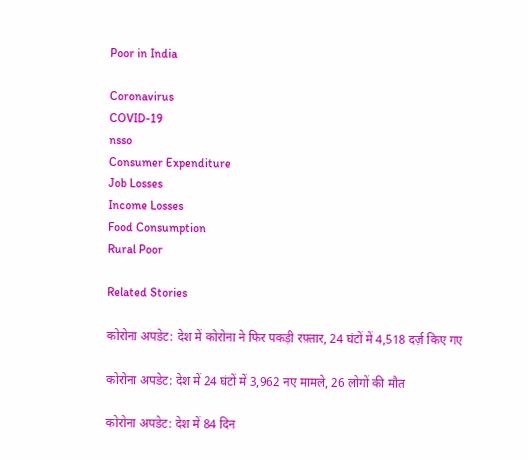Poor in India

Coronavirus
COVID-19
nsso
Consumer Expenditure
Job Losses
Income Losses
Food Consumption
Rural Poor

Related Stories

कोरोना अपडेट: देश में कोरोना ने फिर पकड़ी रफ़्तार, 24 घंटों में 4,518 दर्ज़ किए गए

कोरोना अपडेट: देश में 24 घंटों में 3,962 नए मामले, 26 लोगों की मौत

कोरोना अपडेट: देश में 84 दिन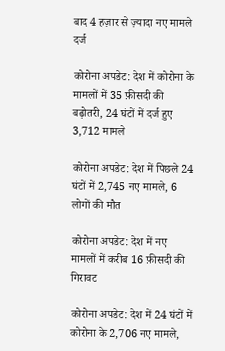बाद 4 हज़ार से ज़्यादा नए मामले दर्ज

कोरोना अपडेट: देश में कोरोना के मामलों में 35 फ़ीसदी की बढ़ोतरी, 24 घंटों में दर्ज हुए 3,712 मामले

कोरोना अपडेट: देश में पिछले 24 घंटों में 2,745 नए मामले, 6 लोगों की मौत

कोरोना अपडेट: देश में नए मामलों में करीब 16 फ़ीसदी की गिरावट

कोरोना अपडेट: देश में 24 घंटों में कोरोना के 2,706 नए मामले,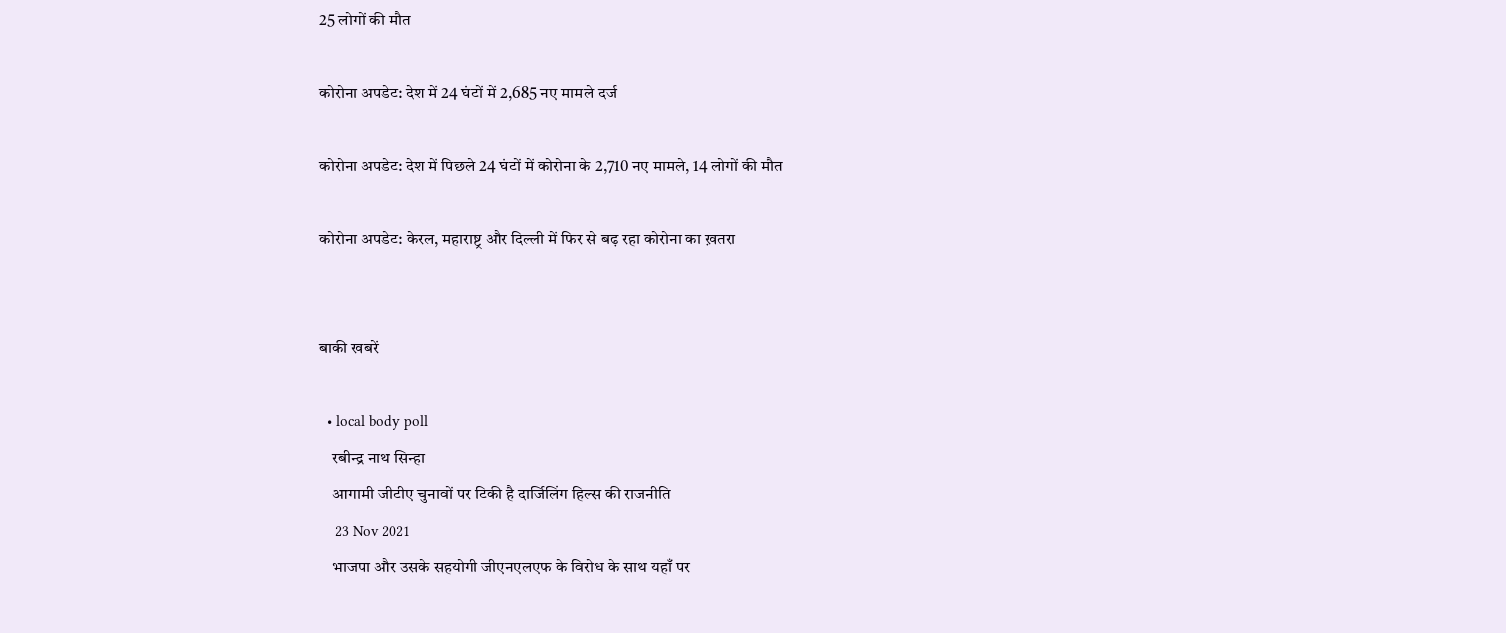25 लोगों की मौत

कोरोना अपडेट: देश में 24 घंटों में 2,685 नए मामले दर्ज

कोरोना अपडेट: देश में पिछले 24 घंटों में कोरोना के 2,710 नए मामले, 14 लोगों की मौत

कोरोना अपडेट: केरल, महाराष्ट्र और दिल्ली में फिर से बढ़ रहा कोरोना का ख़तरा


बाकी खबरें

  • local body poll
    रबीन्द्र नाथ सिन्हा
    आगामी जीटीए चुनावों पर टिकी है दार्जिलिंग हिल्स की राजनीति
    23 Nov 2021
    भाजपा और उसके सहयोगी जीएनएलएफ के विरोध के साथ यहाँ पर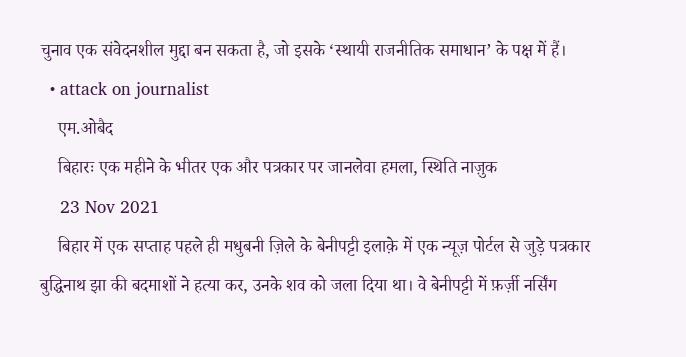चुनाव एक संवेदनशील मुद्दा बन सकता है, जो इसके ‘स्थायी राजनीतिक समाधान’ के पक्ष में हैं।
  • attack on journalist
    एम.ओबैद
    बिहारः एक महीने के भीतर एक और पत्रकार पर जानलेवा हमला, स्थिति नाज़ुक
    23 Nov 2021
    बिहार में एक सप्ताह पहले ही मधुबनी ज़िले के बेनीपट्टी इलाक़े में एक न्यूज़ पोर्टल से जुड़े पत्रकार बुद्धिनाथ झा की बदमाशों ने हत्या कर, उनके शव को जला दिया था। वे बेनीपट्टी में फ़र्ज़ी नर्सिंग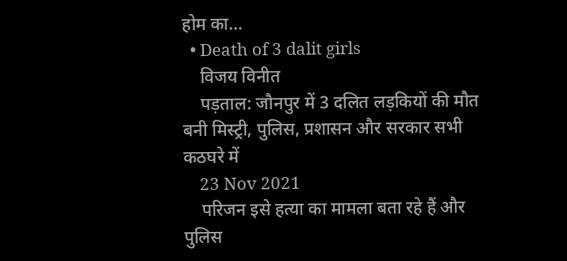होम का…
  • Death of 3 dalit girls
    विजय विनीत
    पड़ताल: जौनपुर में 3 दलित लड़कियों की मौत बनी मिस्ट्री, पुलिस, प्रशासन और सरकार सभी कठघरे में
    23 Nov 2021
    परिजन इसे हत्या का मामला बता रहे हैं और पुलिस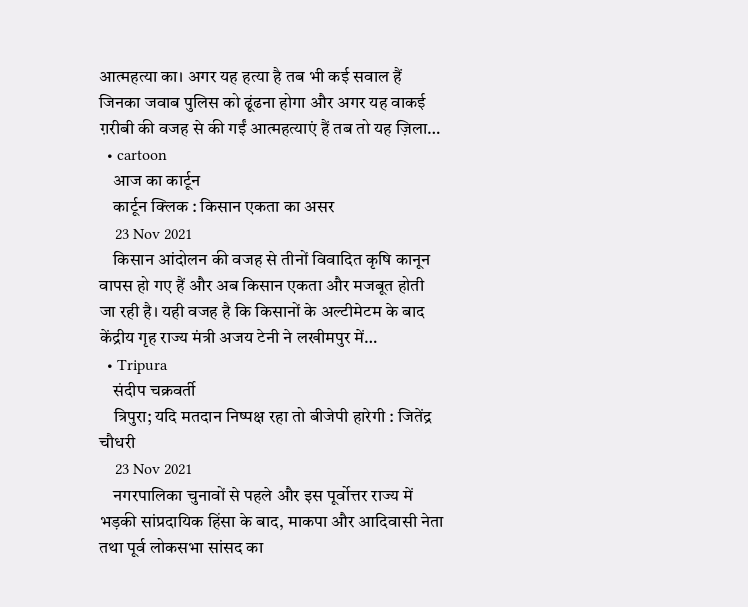आत्महत्या का। अगर यह हत्या है तब भी कई सवाल हैं जिनका जवाब पुलिस को ढूंढना होगा और अगर यह वाकई ग़रीबी की वजह से की गईं आत्महत्याएं हैं तब तो यह ज़िला…
  • cartoon
    आज का कार्टून
    कार्टून क्लिक : किसान एकता का असर
    23 Nov 2021
    किसान आंदोलन की वजह से तीनों विवादित कृषि कानून वापस हो गए हैं और अब किसान एकता और मजबूत होती जा रही है। यही वजह है कि किसानों के अल्टीमेटम के बाद केंद्रीय गृह राज्य मंत्री अजय टेनी ने लखीमपुर में…
  • Tripura
    संदीप चक्रवर्ती
    त्रिपुरा; यदि मतदान निष्पक्ष रहा तो बीजेपी हारेगी : जितेंद्र चौधरी
    23 Nov 2021
    नगरपालिका चुनावों से पहले और इस पूर्वोत्तर राज्य में भड़की सांप्रदायिक हिंसा के बाद, माकपा और आदिवासी नेता तथा पूर्व लोकसभा सांसद का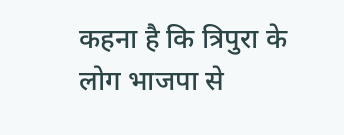कहना है कि त्रिपुरा के लोग भाजपा से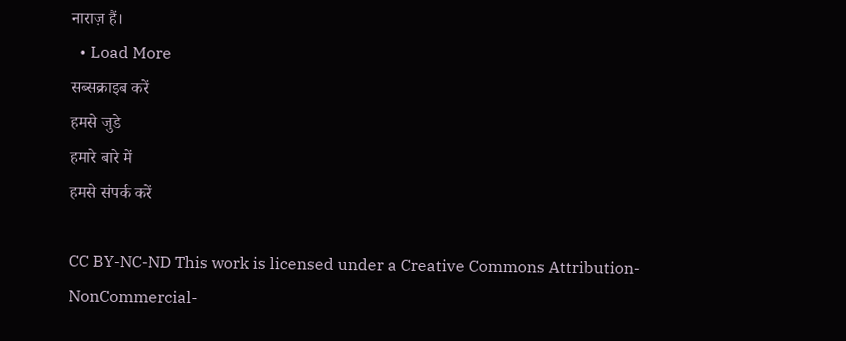नाराज़ हैं।
  • Load More
सब्सक्राइब करें
हमसे जुडे
हमारे बारे में
हमसे संपर्क करें

CC BY-NC-ND This work is licensed under a Creative Commons Attribution-NonCommercial-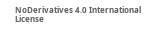NoDerivatives 4.0 International License